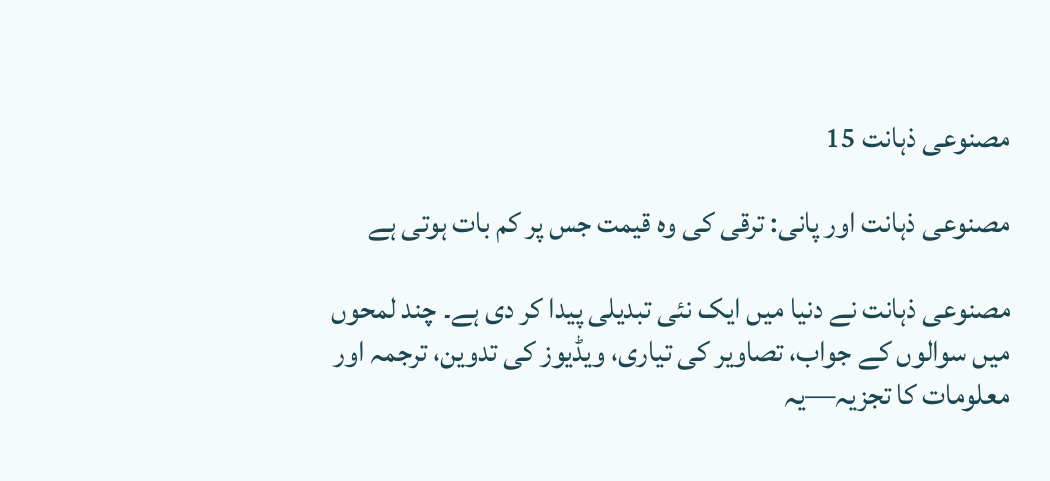مصنوعی ذہانت 15

مصنوعی ذہانت اور پانی: ترقی کی وہ قیمت جس پر کم بات ہوتی ہے

مصنوعی ذہانت نے دنیا میں ایک نئی تبدیلی پیدا کر دی ہے۔ چند لمحوں میں سوالوں کے جواب، تصاویر کی تیاری، ویڈیوز کی تدوین، ترجمہ اور معلومات کا تجزیہ—یہ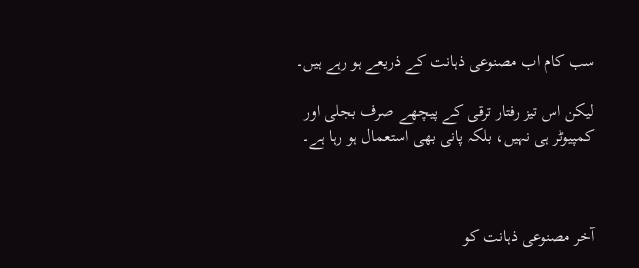سب کام اب مصنوعی ذہانت کے ذریعے ہو رہے ہیں۔

لیکن اس تیز رفتار ترقی کے پیچھے صرف بجلی اور کمپیوٹر ہی نہیں، بلکہ پانی بھی استعمال ہو رہا ہے۔



آخر مصنوعی ذہانت کو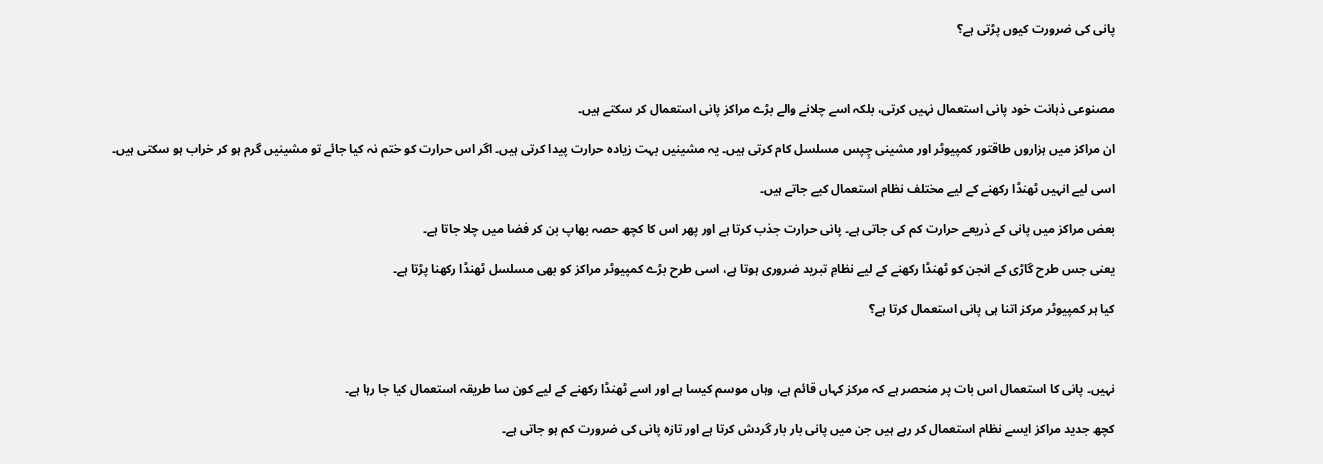پانی کی ضرورت کیوں پڑتی ہے؟



مصنوعی ذہانت خود پانی استعمال نہیں کرتی، بلکہ اسے چلانے والے بڑے مراکز پانی استعمال کر سکتے ہیں۔

ان مراکز میں ہزاروں طاقتور کمپیوٹر اور مشینی چِپس مسلسل کام کرتی ہیں۔ یہ مشینیں بہت زیادہ حرارت پیدا کرتی ہیں۔ اگر اس حرارت کو ختم نہ کیا جائے تو مشینیں گرم ہو کر خراب ہو سکتی ہیں۔

اسی لیے انہیں ٹھنڈا رکھنے کے لیے مختلف نظام استعمال کیے جاتے ہیں۔

بعض مراکز میں پانی کے ذریعے حرارت کم کی جاتی ہے۔ پانی حرارت جذب کرتا ہے اور پھر اس کا کچھ حصہ بھاپ بن کر فضا میں چلا جاتا ہے۔

یعنی جس طرح گاڑی کے انجن کو ٹھنڈا رکھنے کے لیے نظامِ تبرید ضروری ہوتا ہے، اسی طرح بڑے کمپیوٹر مراکز کو بھی مسلسل ٹھنڈا رکھنا پڑتا ہے۔

کیا ہر کمپیوٹر مرکز اتنا ہی پانی استعمال کرتا ہے؟



نہیں۔ پانی کا استعمال اس بات پر منحصر ہے کہ مرکز کہاں قائم ہے، وہاں موسم کیسا ہے اور اسے ٹھنڈا رکھنے کے لیے کون سا طریقہ استعمال کیا جا رہا ہے۔

کچھ جدید مراکز ایسے نظام استعمال کر رہے ہیں جن میں پانی بار بار گردش کرتا ہے اور تازہ پانی کی ضرورت کم ہو جاتی ہے۔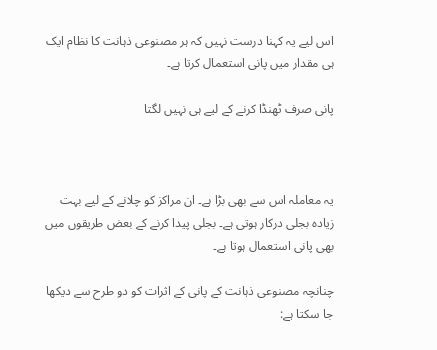اس لیے یہ کہنا درست نہیں کہ ہر مصنوعی ذہانت کا نظام ایک ہی مقدار میں پانی استعمال کرتا ہے۔

پانی صرف ٹھنڈا کرنے کے لیے ہی نہیں لگتا



یہ معاملہ اس سے بھی بڑا ہے۔ ان مراکز کو چلانے کے لیے بہت زیادہ بجلی درکار ہوتی ہے۔ بجلی پیدا کرنے کے بعض طریقوں میں بھی پانی استعمال ہوتا ہے۔

چنانچہ مصنوعی ذہانت کے پانی کے اثرات کو دو طرح سے دیکھا جا سکتا ہے: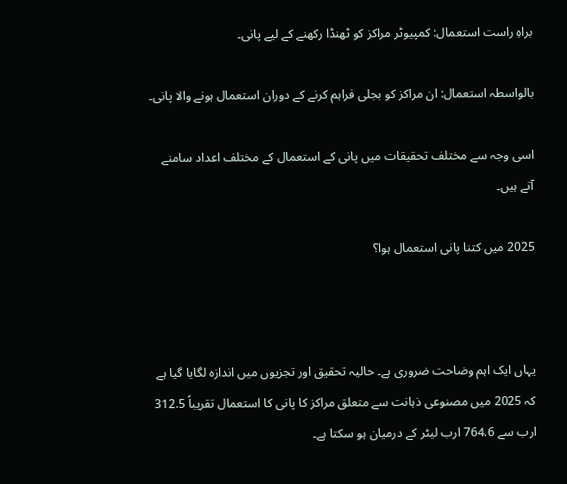براہِ راست استعمال: کمپیوٹر مراکز کو ٹھنڈا رکھنے کے لیے پانی۔

بالواسطہ استعمال: ان مراکز کو بجلی فراہم کرنے کے دوران استعمال ہونے والا پانی۔

اسی وجہ سے مختلف تحقیقات میں پانی کے استعمال کے مختلف اعداد سامنے آتے ہیں۔

2025 میں کتنا پانی استعمال ہوا؟



یہاں ایک اہم وضاحت ضروری ہے۔ حالیہ تحقیق اور تجزیوں میں اندازہ لگایا گیا ہے کہ 2025 میں مصنوعی ذہانت سے متعلق مراکز کا پانی کا استعمال تقریباً 312.5 ارب سے 764.6 ارب لیٹر کے درمیان ہو سکتا ہے۔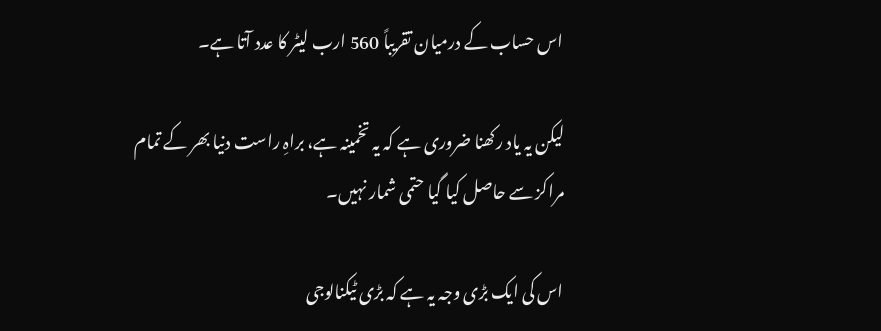اس حساب کے درمیان تقریباً 560 ارب لیٹر کا عدد آتا ہے۔

لیکن یہ یاد رکھنا ضروری ہے کہ یہ تخمینہ ہے، براہِ راست دنیا بھر کے تمام مراکز سے حاصل کیا گیا حتمی شمار نہیں۔

اس کی ایک بڑی وجہ یہ ہے کہ بڑی ٹیکنالوجی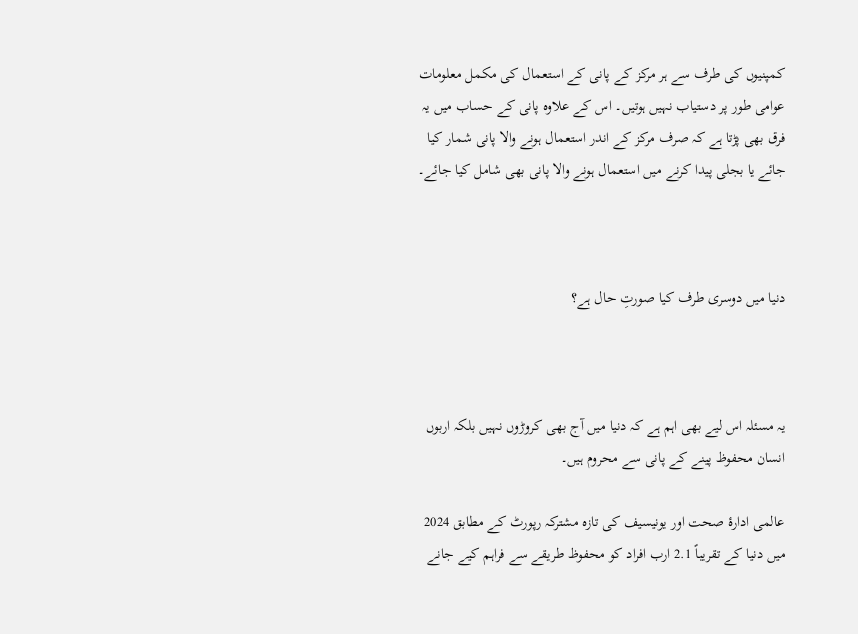کمپنیوں کی طرف سے ہر مرکز کے پانی کے استعمال کی مکمل معلومات عوامی طور پر دستیاب نہیں ہوتیں۔ اس کے علاوہ پانی کے حساب میں یہ فرق بھی پڑتا ہے کہ صرف مرکز کے اندر استعمال ہونے والا پانی شمار کیا جائے یا بجلی پیدا کرنے میں استعمال ہونے والا پانی بھی شامل کیا جائے۔



دنیا میں دوسری طرف کیا صورتِ حال ہے؟



یہ مسئلہ اس لیے بھی اہم ہے کہ دنیا میں آج بھی کروڑوں نہیں بلکہ اربوں انسان محفوظ پینے کے پانی سے محروم ہیں۔

عالمی ادارۂ صحت اور یونیسیف کی تازہ مشترکہ رپورٹ کے مطابق 2024 میں دنیا کے تقریباً 2.1 ارب افراد کو محفوظ طریقے سے فراہم کیے جانے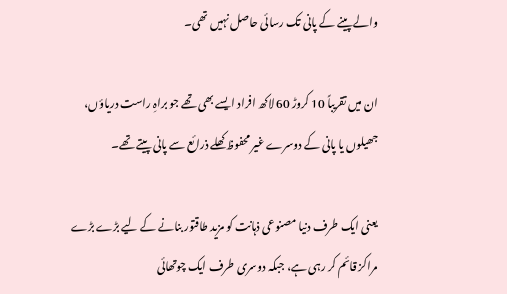والے پینے کے پانی تک رسائی حاصل نہیں تھی۔

ان میں تقریباً 10 کروڑ 60 لاکھ افراد ایسے بھی تھے جو براہِ راست دریاؤں، جھیلوں یا پانی کے دوسرے غیر محفوظ کھلے ذرائع سے پانی پیتے تھے۔

یعنی ایک طرف دنیا مصنوعی ذہانت کو مزید طاقتور بنانے کے لیے بڑے بڑے مراکز قائم کر رہی ہے، جبکہ دوسری طرف ایک چوتھائی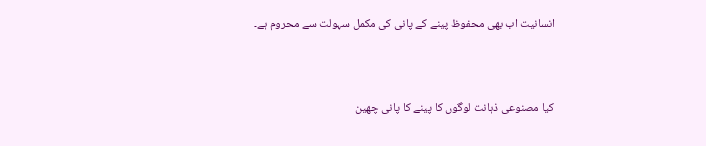انسانیت اب بھی محفوظ پینے کے پانی کی مکمل سہولت سے محروم ہے۔



کیا مصنوعی ذہانت لوگوں کا پینے کا پانی چھین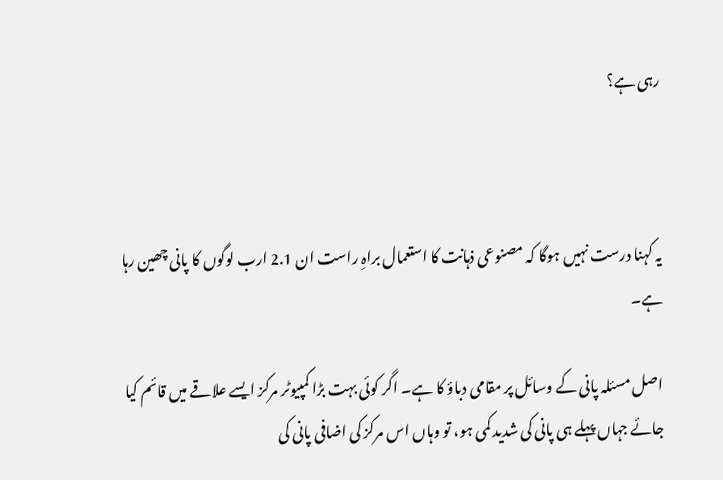رہی ہے؟



یہ کہنا درست نہیں ہوگا کہ مصنوعی ذہانت کا استعمال براہِ راست ان 2.1 ارب لوگوں کا پانی چھین رہا ہے۔

اصل مسئلہ پانی کے وسائل پر مقامی دباؤ کا ہے۔ اگر کوئی بہت بڑا کمپیوٹر مرکز ایسے علاقے میں قائم کیا جائے جہاں پہلے ہی پانی کی شدید کمی ہو، تو وہاں اس مرکز کی اضافی پانی کی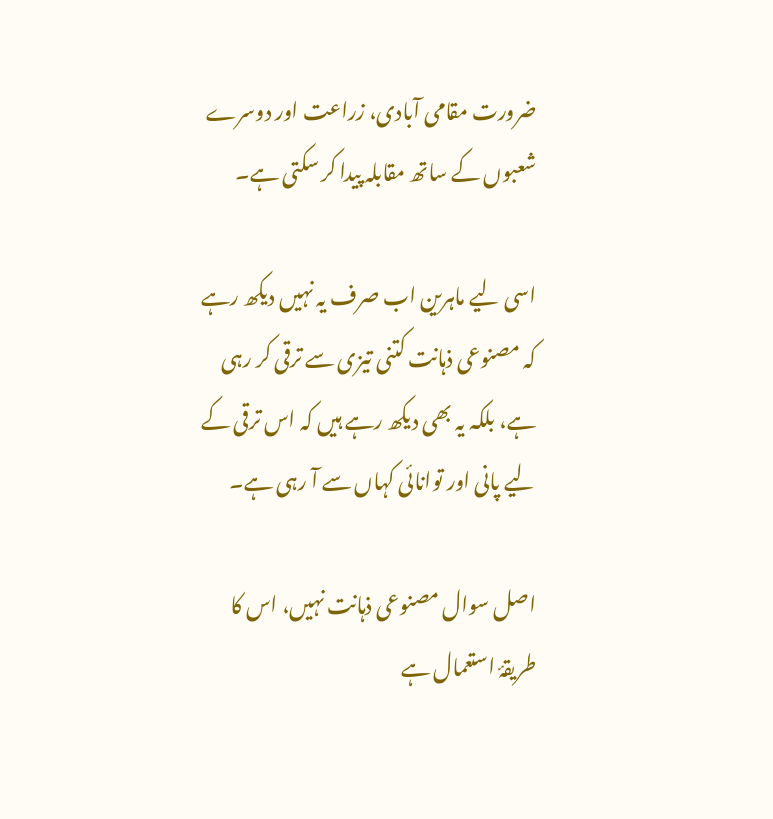ضرورت مقامی آبادی، زراعت اور دوسرے شعبوں کے ساتھ مقابلہ پیدا کر سکتی ہے۔

اسی لیے ماہرین اب صرف یہ نہیں دیکھ رہے کہ مصنوعی ذہانت کتنی تیزی سے ترقی کر رہی ہے، بلکہ یہ بھی دیکھ رہے ہیں کہ اس ترقی کے لیے پانی اور توانائی کہاں سے آ رہی ہے۔

اصل سوال مصنوعی ذہانت نہیں، اس کا طریقۂ استعمال ہے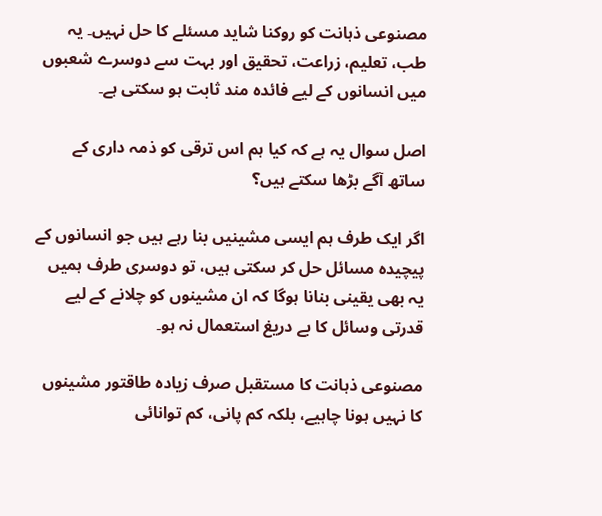مصنوعی ذہانت کو روکنا شاید مسئلے کا حل نہیں۔ یہ طب، تعلیم، زراعت، تحقیق اور بہت سے دوسرے شعبوں میں انسانوں کے لیے فائدہ مند ثابت ہو سکتی ہے۔

اصل سوال یہ ہے کہ کیا ہم اس ترقی کو ذمہ داری کے ساتھ آگے بڑھا سکتے ہیں؟

اگر ایک طرف ہم ایسی مشینیں بنا رہے ہیں جو انسانوں کے پیچیدہ مسائل حل کر سکتی ہیں، تو دوسری طرف ہمیں یہ بھی یقینی بنانا ہوگا کہ ان مشینوں کو چلانے کے لیے قدرتی وسائل کا بے دریغ استعمال نہ ہو۔

مصنوعی ذہانت کا مستقبل صرف زیادہ طاقتور مشینوں کا نہیں ہونا چاہیے، بلکہ کم پانی، کم توانائی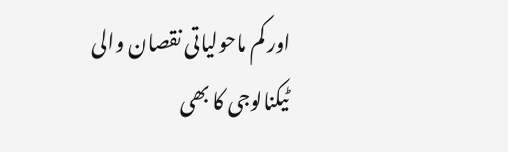اور کم ماحولیاتی نقصان والی ٹیکنالوجی کا بھی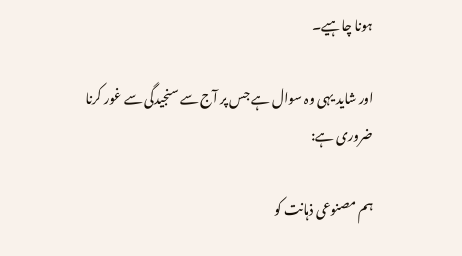ہونا چاہیے۔

اور شاید یہی وہ سوال ہے جس پر آج سے سنجیدگی سے غور کرنا ضروری ہے:

ہم مصنوعی ذہانت کو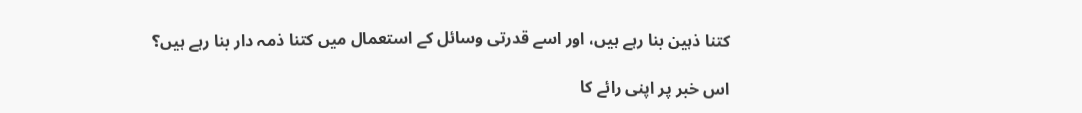کتنا ذہین بنا رہے ہیں، اور اسے قدرتی وسائل کے استعمال میں کتنا ذمہ دار بنا رہے ہیں؟

اس خبر پر اپنی رائے کا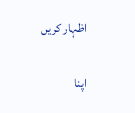اظہار کریں

اپنا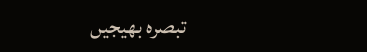تبصرہ بھیجیں